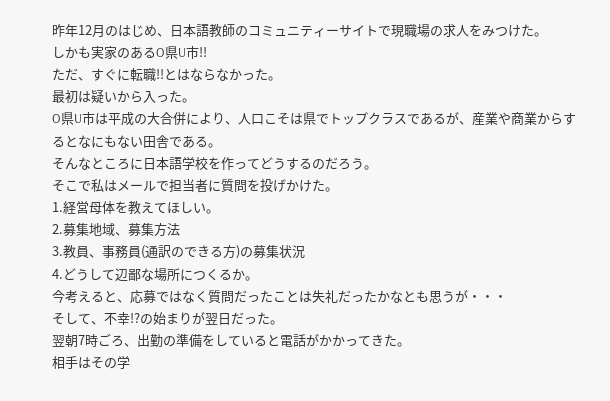昨年12月のはじめ、日本語教師のコミュニティーサイトで現職場の求人をみつけた。
しかも実家のあるO県U市!!
ただ、すぐに転職!!とはならなかった。
最初は疑いから入った。
O県U市は平成の大合併により、人口こそは県でトップクラスであるが、産業や商業からするとなにもない田舎である。
そんなところに日本語学校を作ってどうするのだろう。
そこで私はメールで担当者に質問を投げかけた。
1.経営母体を教えてほしい。
2.募集地域、募集方法
3.教員、事務員(通訳のできる方)の募集状況
4.どうして辺鄙な場所につくるか。
今考えると、応募ではなく質問だったことは失礼だったかなとも思うが・・・
そして、不幸!?の始まりが翌日だった。
翌朝7時ごろ、出勤の準備をしていると電話がかかってきた。
相手はその学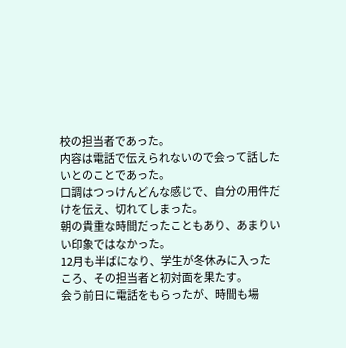校の担当者であった。
内容は電話で伝えられないので会って話したいとのことであった。
口調はつっけんどんな感じで、自分の用件だけを伝え、切れてしまった。
朝の貴重な時間だったこともあり、あまりいい印象ではなかった。
12月も半ばになり、学生が冬休みに入ったころ、その担当者と初対面を果たす。
会う前日に電話をもらったが、時間も場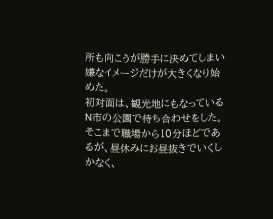所も向こうが勝手に決めてしまい嫌なイメージだけが大きくなり始めた。
初対面は、観光地にもなっているN市の公園で待ち合わせをした。そこまで職場から10分ほどであるが、昼休みにお昼抜きでいくしかなく、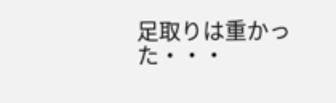足取りは重かった・・・